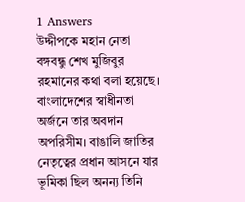1 Answers
উদ্দীপকে মহান নেতা বঙ্গবন্ধু শেখ মুজিবুর রহমানের কথা বলা হয়েছে। বাংলাদেশের স্বাধীনতা অর্জনে তার অবদান অপরিসীম। বাঙালি জাতির নেতৃত্বের প্রধান আসনে যার ভূমিকা ছিল অনন্য তিনি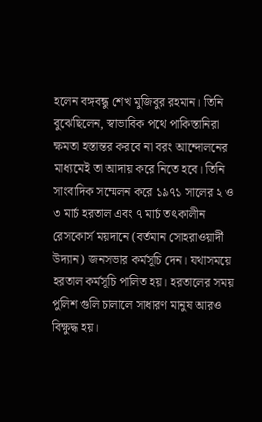হলেন বঙ্গবন্ধু শেখ মুজিবুর রহমান। তিনি বুঝেছিলেন, স্বাভাবিক পথে পাকিস্তানিরা ক্ষমতা হস্তান্তর করবে না বরং আন্দোলনের মাধ্যমেই তা আদায় করে নিতে হবে। তিনি সাংবাদিক সম্মেলন করে ১৯৭১ সালের ২ ও ৩ মার্চ হরতাল এবং ৭ মার্চ তৎকালীন রেসকোর্স ময়দানে (বর্তমান সোহরাওয়ার্দী উদ্যান) জনসভার কর্মসূচি দেন। যথাসময়ে হরতাল কর্মসূচি পালিত হয়। হরতালের সময় পুলিশ গুলি চালালে সাধারণ মানুষ আরও বিক্ষুদ্ধ হয়।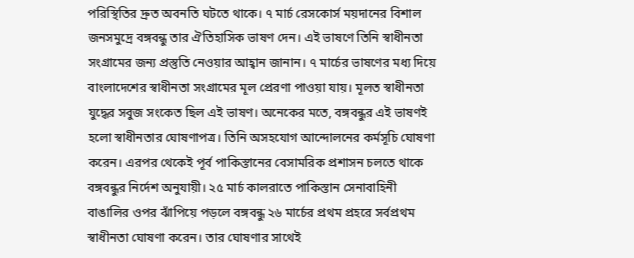পরিস্থিতির দ্রুত অবনতি ঘটতে থাকে। ৭ মার্চ রেসকোর্স ময়দানের বিশাল জনসমুদ্রে বঙ্গবন্ধু তার ঐতিহাসিক ভাষণ দেন। এই ভাষণে তিনি স্বাধীনতা সংগ্রামের জন্য প্রস্তুতি নেওয়ার আহ্বান জানান। ৭ মার্চের ভাষণের মধ্য দিয়ে বাংলাদেশের স্বাধীনতা সংগ্রামের মূল প্রেরণা পাওয়া যায়। মূলত স্বাধীনতা যুদ্ধের সবুজ সংকেত ছিল এই ভাষণ। অনেকের মতে, বঙ্গবন্ধুর এই ভাষণই হলো স্বাধীনতার ঘোষণাপত্র। তিনি অসহযোগ আন্দোলনের কর্মসূচি ঘোষণা করেন। এরপর থেকেই পূর্ব পাকিস্তানের বেসামরিক প্রশাসন চলতে থাকে বঙ্গবন্ধুর নির্দেশ অনুযায়ী। ২৫ মার্চ কালরাতে পাকিস্তান সেনাবাহিনী বাঙালির ওপর ঝাঁপিয়ে পড়লে বঙ্গবন্ধু ২৬ মার্চের প্রথম প্রহরে সর্বপ্রথম স্বাধীনতা ঘোষণা করেন। তার ঘোষণার সাথেই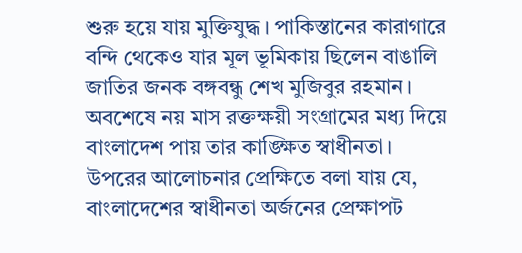শুরু হয়ে যায় মুক্তিযুদ্ধ। পাকিস্তানের কারাগারে বন্দি থেকেও যার মূল ভূমিকায় ছিলেন বাঙালি জাতির জনক বঙ্গবন্ধু শেখ মুজিবুর রহমান। অবশেষে নয় মাস রক্তক্ষয়ী সংগ্রামের মধ্য দিয়ে বাংলাদেশ পায় তার কাঙ্ক্ষিত স্বাধীনতা।
উপরের আলোচনার প্রেক্ষিতে বলা যায় যে, বাংলাদেশের স্বাধীনতা অর্জনের প্রেক্ষাপট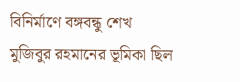বিনির্মাণে বঙ্গবন্ধু শেখ মুজিবুর রহমানের ভূমিকা ছিল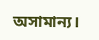অসামান্য।